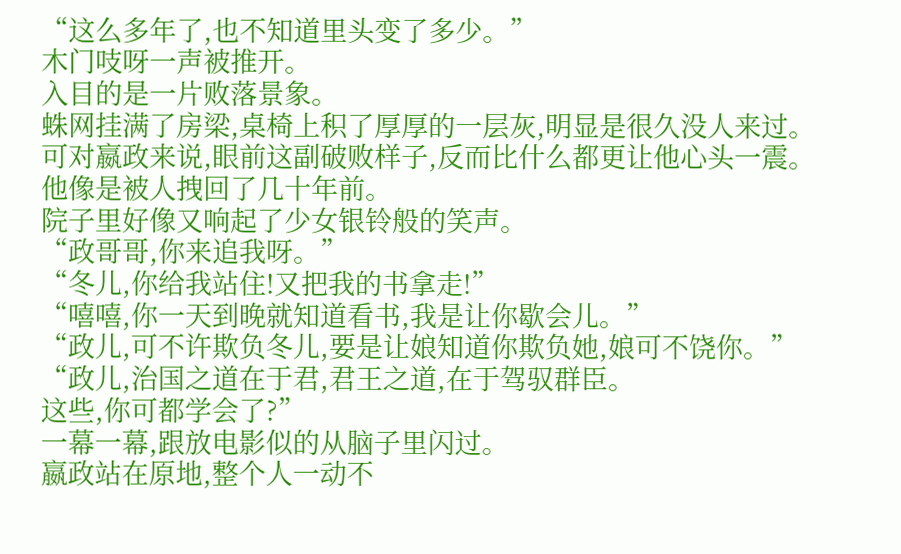“这么多年了,也不知道里头变了多少。”
木门吱呀一声被推开。
入目的是一片败落景象。
蛛网挂满了房梁,桌椅上积了厚厚的一层灰,明显是很久没人来过。
可对嬴政来说,眼前这副破败样子,反而比什么都更让他心头一震。
他像是被人拽回了几十年前。
院子里好像又响起了少女银铃般的笑声。
“政哥哥,你来追我呀。”
“冬儿,你给我站住!又把我的书拿走!”
“嘻嘻,你一天到晚就知道看书,我是让你歇会儿。”
“政儿,可不许欺负冬儿,要是让娘知道你欺负她,娘可不饶你。”
“政儿,治国之道在于君,君王之道,在于驾驭群臣。
这些,你可都学会了?”
一幕一幕,跟放电影似的从脑子里闪过。
嬴政站在原地,整个人一动不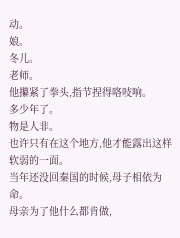动。
娘。
冬儿。
老师。
他攥紧了拳头,指节捏得咯吱响。
多少年了。
物是人非。
也许只有在这个地方,他才能露出这样软弱的一面。
当年还没回秦国的时候,母子相依为命。
母亲为了他什么都肯做,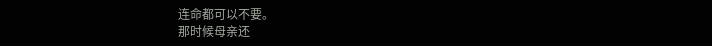连命都可以不要。
那时候母亲还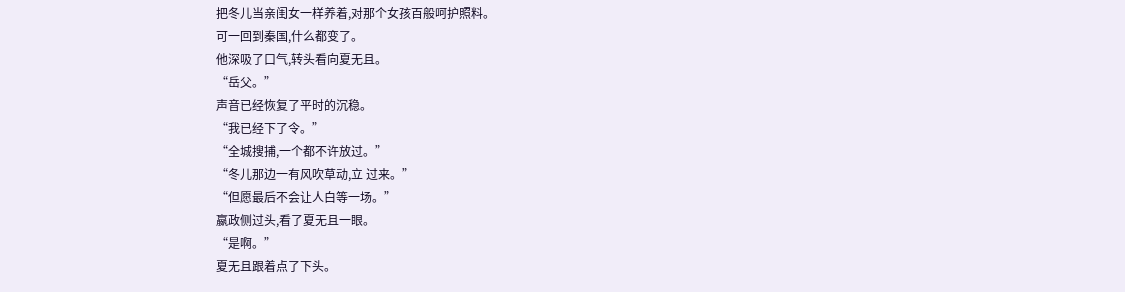把冬儿当亲闺女一样养着,对那个女孩百般呵护照料。
可一回到秦国,什么都变了。
他深吸了口气,转头看向夏无且。
“岳父。”
声音已经恢复了平时的沉稳。
“我已经下了令。”
“全城搜捕,一个都不许放过。”
“冬儿那边一有风吹草动,立 过来。”
“但愿最后不会让人白等一场。”
嬴政侧过头,看了夏无且一眼。
“是啊。”
夏无且跟着点了下头。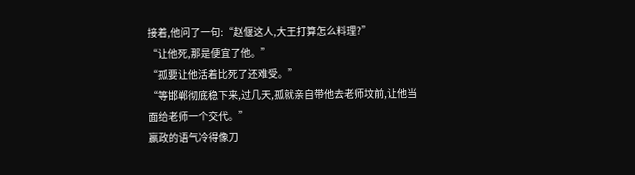接着,他问了一句:“赵偃这人,大王打算怎么料理?”
“让他死,那是便宜了他。”
“孤要让他活着比死了还难受。”
“等邯郸彻底稳下来,过几天,孤就亲自带他去老师坟前,让他当面给老师一个交代。”
嬴政的语气冷得像刀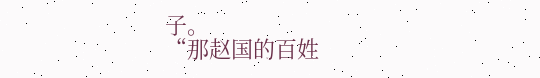子。
“那赵国的百姓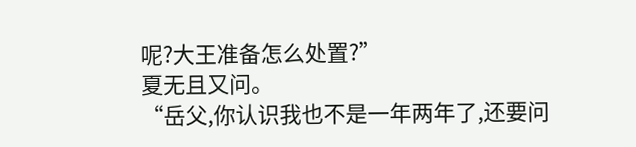呢?大王准备怎么处置?”
夏无且又问。
“岳父,你认识我也不是一年两年了,还要问